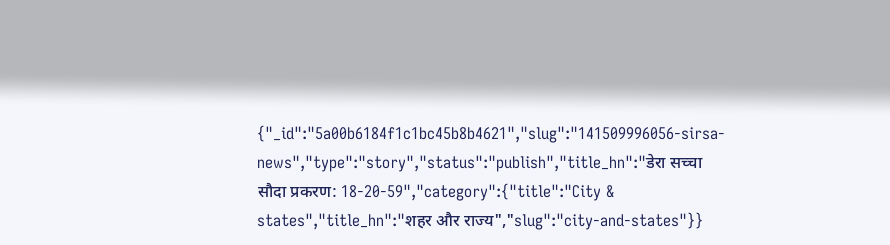{"_id":"5a00b6184f1c1bc45b8b4621","slug":"141509996056-sirsa-news","type":"story","status":"publish","title_hn":"डेरा सच्चा सौदा प्रकरण: 18-20-59","category":{"title":"City & states","title_hn":"शहर और राज्य","slug":"city-and-states"}}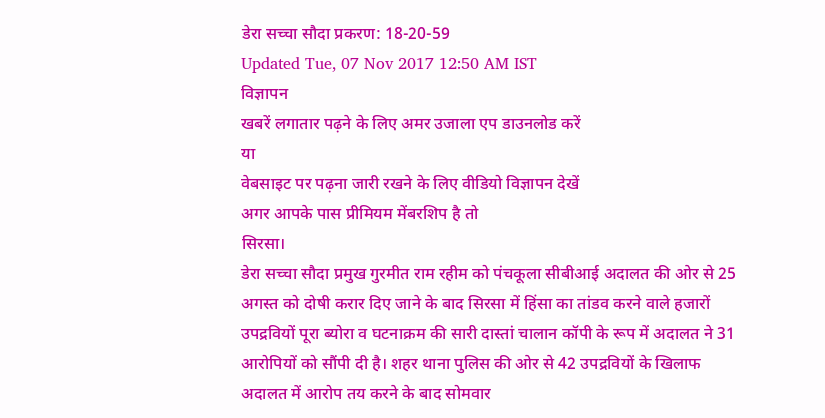डेरा सच्चा सौदा प्रकरण: 18-20-59
Updated Tue, 07 Nov 2017 12:50 AM IST
विज्ञापन
खबरें लगातार पढ़ने के लिए अमर उजाला एप डाउनलोड करें
या
वेबसाइट पर पढ़ना जारी रखने के लिए वीडियो विज्ञापन देखें
अगर आपके पास प्रीमियम मेंबरशिप है तो
सिरसा।
डेरा सच्चा सौदा प्रमुख गुरमीत राम रहीम को पंचकूला सीबीआई अदालत की ओर से 25 अगस्त को दोषी करार दिए जाने के बाद सिरसा में हिंसा का तांडव करने वाले हजारों उपद्रवियों पूरा ब्योरा व घटनाक्रम की सारी दास्तां चालान कॉपी के रूप में अदालत ने 31 आरोपियों को सौंपी दी है। शहर थाना पुलिस की ओर से 42 उपद्रवियों के खिलाफ अदालत में आरोप तय करने के बाद सोमवार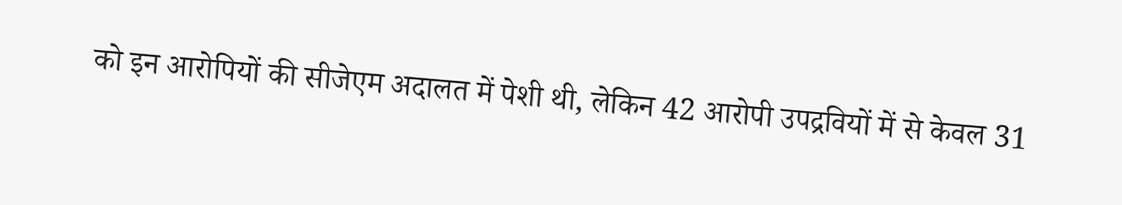को इन आरोपियों की सीजेएम अदालत में पेशी थी, लेकिन 42 आरोपी उपद्रवियों में से केवल 31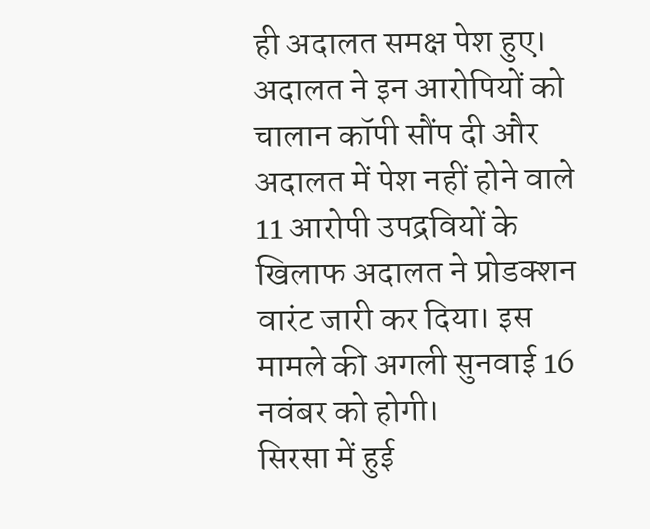ही अदालत समक्ष पेश हुए। अदालत ने इन आरोपियों को चालान कॉपी सौंप दी और अदालत में पेश नहीं होने वाले 11 आरोपी उपद्रवियों के खिलाफ अदालत ने प्रोडक्शन वारंट जारी कर दिया। इस मामले की अगली सुनवाई 16 नवंबर को होगी।
सिरसा में हुई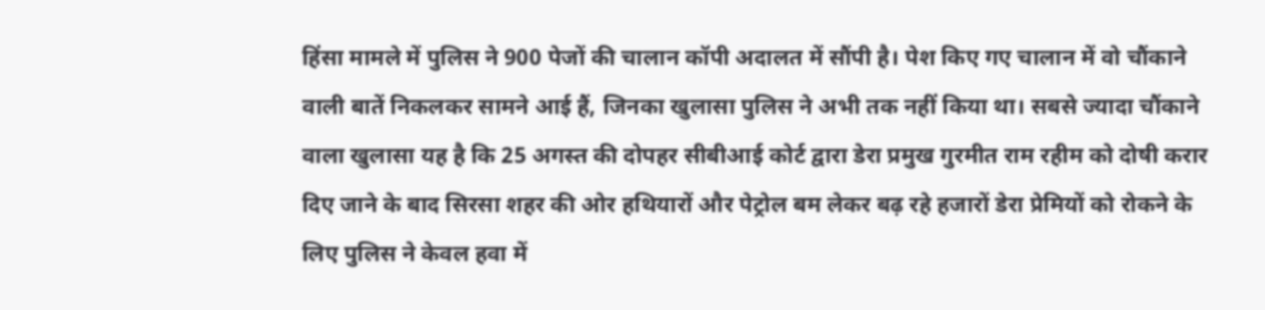हिंसा मामले में पुलिस ने 900 पेजों की चालान कॉपी अदालत में सौंपी है। पेश किए गए चालान में वो चौंकाने वाली बातें निकलकर सामने आई हैं, जिनका खुलासा पुलिस ने अभी तक नहीं किया था। सबसे ज्यादा चौंकाने वाला खुलासा यह है कि 25 अगस्त की दोपहर सीबीआई कोर्ट द्वारा डेरा प्रमुख गुरमीत राम रहीम को दोषी करार दिए जाने के बाद सिरसा शहर की ओर हथियारों और पेट्रोल बम लेकर बढ़ रहे हजारों डेरा प्रेमियों को रोकने के लिए पुलिस ने केवल हवा में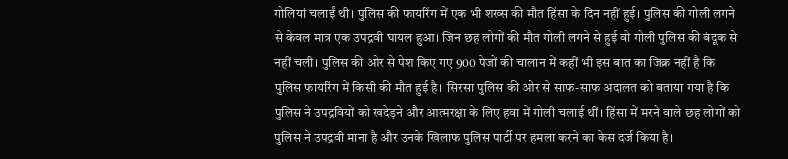गोलियां चलाईं थी। पुलिस की फायरिंग में एक भी शख्स की मौत हिंसा के दिन नहीं हुई। पुलिस की गोली लगने से केवल मात्र एक उपद्रवी घायल हुआ। जिन छह लोगों की मौत गोली लगने से हुई वो गोली पुलिस की बंदूक से नहीं चली। पुलिस की ओर से पेश किए गए 900 पेजों की चालान में कहीं भी इस बात का जिक्र नहीं है कि पुलिस फायरिंग में किसी की मौत हुई है। सिरसा पुलिस की ओर से साफ-साफ अदालत को बताया गया है कि पुलिस ने उपद्रवियों को खदेड़ने और आत्मरक्षा के लिए हवा में गोली चलाई थीं। हिंसा में मरने वाले छह लोगों को पुलिस ने उपद्रवी माना है और उनके खिलाफ पुलिस पार्टी पर हमला करने का केस दर्ज किया है।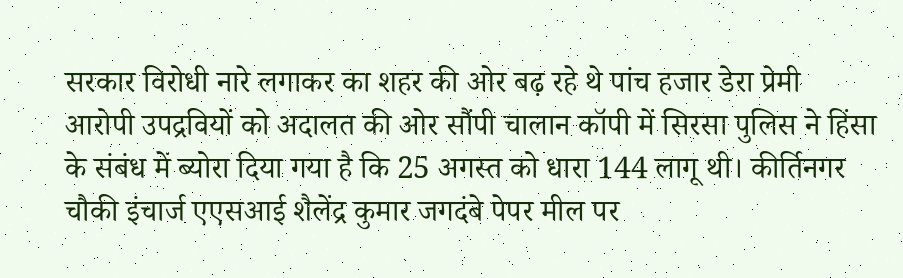सरकार विरोधी नारे लगाकर का शहर की ओर बढ़ रहे थे पांच हजार डेरा प्रेमी
आरोपी उपद्रवियों को अदालत की ओर सौंपी चालान कॉपी में सिरसा पुलिस ने हिंसा के संबंध में ब्योरा दिया गया है कि 25 अगस्त को धारा 144 लागू थी। कीर्तिनगर चौकी इंचार्ज एएसआई शैलेंद्र कुमार जगदंबे पेपर मील पर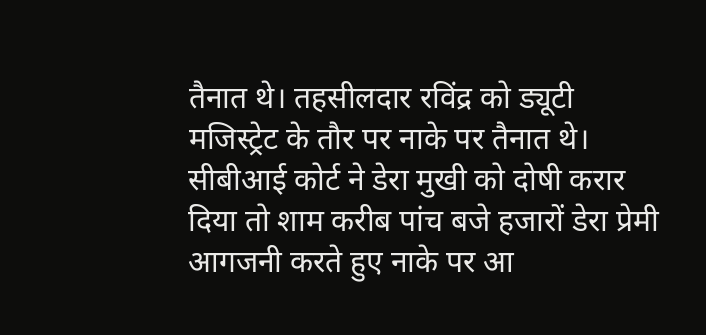तैनात थे। तहसीलदार रविंद्र को ड्यूटी मजिस्ट्रेट के तौर पर नाके पर तैनात थे। सीबीआई कोर्ट ने डेरा मुखी को दोषी करार दिया तो शाम करीब पांच बजे हजारों डेरा प्रेमी आगजनी करते हुए नाके पर आ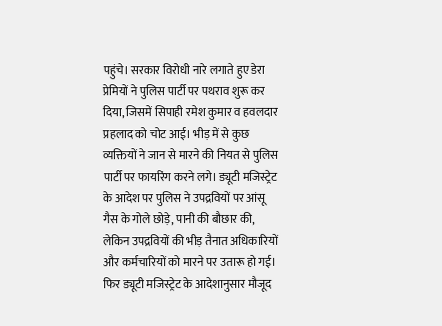पहुंचे। सरकार विरोधी नारे लगाते हुए डेरा प्रेमियों ने पुलिस पार्टी पर पथराव शुरू कर दिया, जिसमें सिपाही रमेश कुमार व हवलदार प्रहलाद को चोट आई। भीड़ में से कुछ व्यक्तियों ने जान से मारने की नियत से पुलिस पार्टी पर फायरिंग करने लगे। ड्यूटी मजिस्ट्रेट के आदेश पर पुलिस ने उपद्रवियों पर आंसू गैस के गोले छोड़े, पानी की बौछार की, लेकिन उपद्रवियों की भीड़ तैनात अधिकारियों और कर्मचारियों को मारने पर उतारू हो गई। फिर ड्यूटी मजिस्ट्रेट के आदेशानुसार मौजूद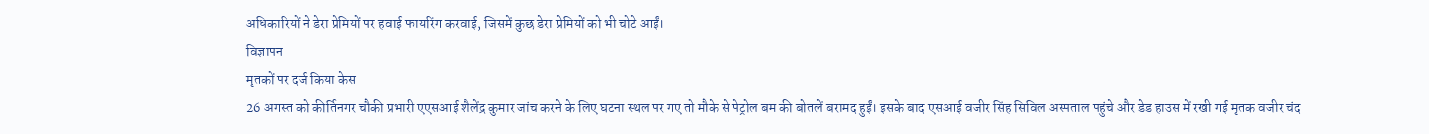अधिकारियों ने डेरा प्रेमियों पर हवाई फायरिंग करवाई, जिसमें कुछ डेरा प्रेमियों को भी चोटे आईं।
विज्ञापन
मृतकों पर दर्ज किया केस
26 अगस्त को कीर्तिनगर चौकी प्रभारी एएसआई शैलेंद्र कुमार जांच करने के लिए घटना स्थल पर गए तो मौके से पेट्रोल बम की बोतलें बरामद हुईं। इसके बाद एसआई वजीर सिंह सिविल अस्पताल पहुंचे और डेड हाउस में रखी गई मृतक वजीर चंद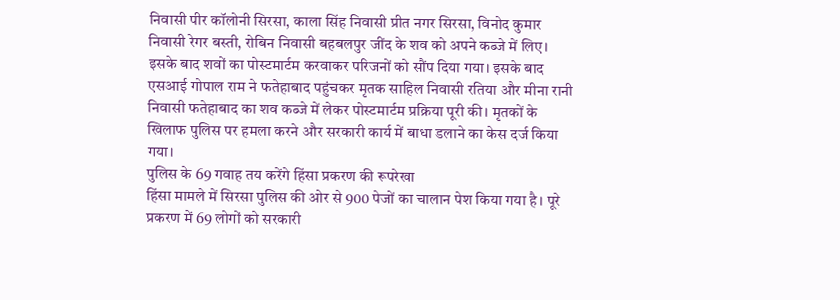निवासी पीर कॉलोनी सिरसा, काला सिंह निवासी प्रीत नगर सिरसा, विनोद कुमार निवासी रेगर बस्ती, रोबिन निवासी बहबलपुर जींद के शव को अपने कब्जे में लिए। इसके बाद शवों का पोस्टमार्टम करवाकर परिजनों को सौंप दिया गया। इसके बाद एसआई गोपाल राम ने फतेहाबाद पहुंचकर मृतक साहिल निवासी रतिया और मीना रानी निवासी फतेहाबाद का शव कब्जे में लेकर पोस्टमार्टम प्रक्रिया पूरी की। मृतकों के खिलाफ पुलिस पर हमला करने और सरकारी कार्य में बाधा डलाने का केस दर्ज किया गया।
पुलिस के 69 गवाह तय करेंगे हिंसा प्रकरण की रूपरेखा
हिंसा मामले में सिरसा पुलिस की ओर से 900 पेजों का चालान पेश किया गया है। पूरे प्रकरण में 69 लोगों को सरकारी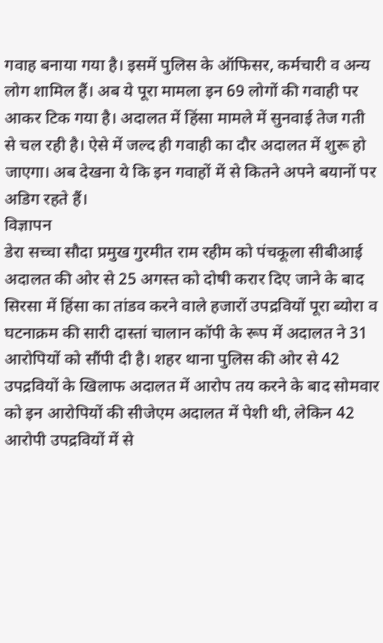गवाह बनाया गया है। इसमें पुलिस के ऑफिसर, कर्मचारी व अन्य लोग शामिल हैं। अब ये पूरा मामला इन 69 लोगों की गवाही पर आकर टिक गया है। अदालत में हिंसा मामले में सुनवाई तेज गती से चल रही है। ऐसे में जल्द ही गवाही का दौर अदालत में शुरू हो जाएगा। अब देखना ये कि इन गवाहों में से कितने अपने बयानों पर अडिग रहते हैं।
विज्ञापन
डेरा सच्चा सौदा प्रमुख गुरमीत राम रहीम को पंचकूला सीबीआई अदालत की ओर से 25 अगस्त को दोषी करार दिए जाने के बाद सिरसा में हिंसा का तांडव करने वाले हजारों उपद्रवियों पूरा ब्योरा व घटनाक्रम की सारी दास्तां चालान कॉपी के रूप में अदालत ने 31 आरोपियों को सौंपी दी है। शहर थाना पुलिस की ओर से 42 उपद्रवियों के खिलाफ अदालत में आरोप तय करने के बाद सोमवार को इन आरोपियों की सीजेएम अदालत में पेशी थी, लेकिन 42 आरोपी उपद्रवियों में से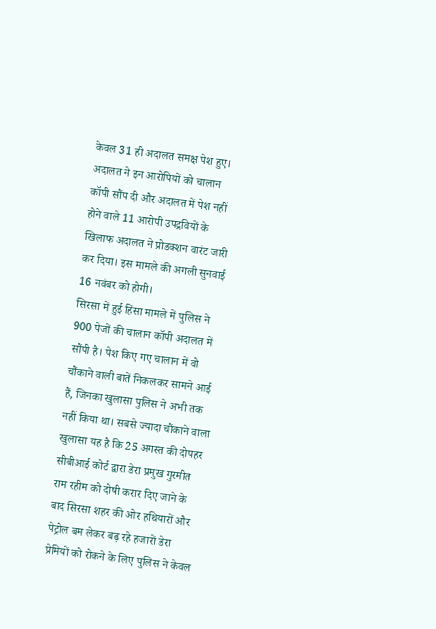केवल 31 ही अदालत समक्ष पेश हुए। अदालत ने इन आरोपियों को चालान कॉपी सौंप दी और अदालत में पेश नहीं होने वाले 11 आरोपी उपद्रवियों के खिलाफ अदालत ने प्रोडक्शन वारंट जारी कर दिया। इस मामले की अगली सुनवाई 16 नवंबर को होगी।
सिरसा में हुई हिंसा मामले में पुलिस ने 900 पेजों की चालान कॉपी अदालत में सौंपी है। पेश किए गए चालान में वो चौंकाने वाली बातें निकलकर सामने आई हैं, जिनका खुलासा पुलिस ने अभी तक नहीं किया था। सबसे ज्यादा चौंकाने वाला खुलासा यह है कि 25 अगस्त की दोपहर सीबीआई कोर्ट द्वारा डेरा प्रमुख गुरमीत राम रहीम को दोषी करार दिए जाने के बाद सिरसा शहर की ओर हथियारों और पेट्रोल बम लेकर बढ़ रहे हजारों डेरा प्रेमियों को रोकने के लिए पुलिस ने केवल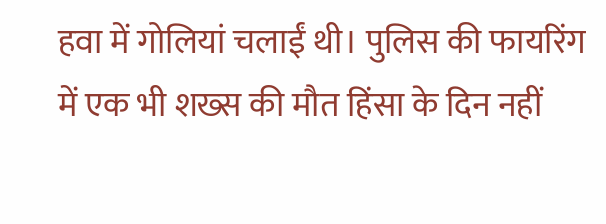हवा में गोलियां चलाईं थी। पुलिस की फायरिंग में एक भी शख्स की मौत हिंसा के दिन नहीं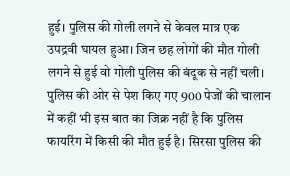हुई। पुलिस की गोली लगने से केवल मात्र एक उपद्रवी घायल हुआ। जिन छह लोगों की मौत गोली लगने से हुई वो गोली पुलिस की बंदूक से नहीं चली। पुलिस की ओर से पेश किए गए 900 पेजों की चालान में कहीं भी इस बात का जिक्र नहीं है कि पुलिस फायरिंग में किसी की मौत हुई है। सिरसा पुलिस की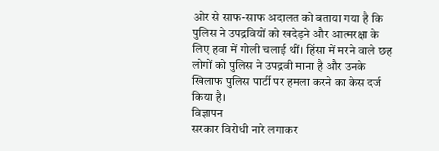ओर से साफ-साफ अदालत को बताया गया है कि पुलिस ने उपद्रवियों को खदेड़ने और आत्मरक्षा के लिए हवा में गोली चलाई थीं। हिंसा में मरने वाले छह लोगों को पुलिस ने उपद्रवी माना है और उनके खिलाफ पुलिस पार्टी पर हमला करने का केस दर्ज किया है।
विज्ञापन
सरकार विरोधी नारे लगाकर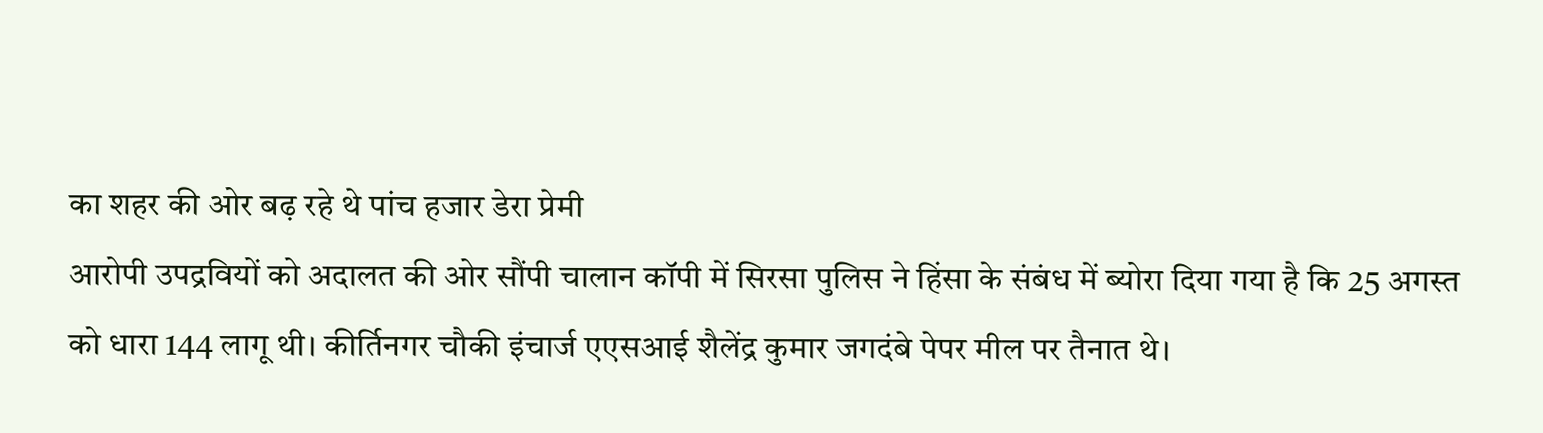का शहर की ओर बढ़ रहे थे पांच हजार डेरा प्रेमी
आरोपी उपद्रवियों को अदालत की ओर सौंपी चालान कॉपी में सिरसा पुलिस ने हिंसा के संबंध में ब्योरा दिया गया है कि 25 अगस्त को धारा 144 लागू थी। कीर्तिनगर चौकी इंचार्ज एएसआई शैलेंद्र कुमार जगदंबे पेपर मील पर तैनात थे।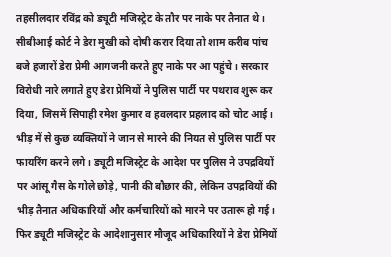तहसीलदार रविंद्र को ड्यूटी मजिस्ट्रेट के तौर पर नाके पर तैनात थे। सीबीआई कोर्ट ने डेरा मुखी को दोषी करार दिया तो शाम करीब पांच बजे हजारों डेरा प्रेमी आगजनी करते हुए नाके पर आ पहुंचे। सरकार विरोधी नारे लगाते हुए डेरा प्रेमियों ने पुलिस पार्टी पर पथराव शुरू कर दिया, जिसमें सिपाही रमेश कुमार व हवलदार प्रहलाद को चोट आई। भीड़ में से कुछ व्यक्तियों ने जान से मारने की नियत से पुलिस पार्टी पर फायरिंग करने लगे। ड्यूटी मजिस्ट्रेट के आदेश पर पुलिस ने उपद्रवियों पर आंसू गैस के गोले छोड़े, पानी की बौछार की, लेकिन उपद्रवियों की भीड़ तैनात अधिकारियों और कर्मचारियों को मारने पर उतारू हो गई। फिर ड्यूटी मजिस्ट्रेट के आदेशानुसार मौजूद अधिकारियों ने डेरा प्रेमियों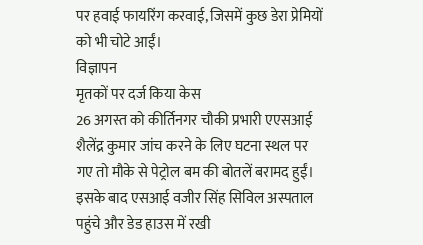पर हवाई फायरिंग करवाई, जिसमें कुछ डेरा प्रेमियों को भी चोटे आईं।
विज्ञापन
मृतकों पर दर्ज किया केस
26 अगस्त को कीर्तिनगर चौकी प्रभारी एएसआई शैलेंद्र कुमार जांच करने के लिए घटना स्थल पर गए तो मौके से पेट्रोल बम की बोतलें बरामद हुईं। इसके बाद एसआई वजीर सिंह सिविल अस्पताल पहुंचे और डेड हाउस में रखी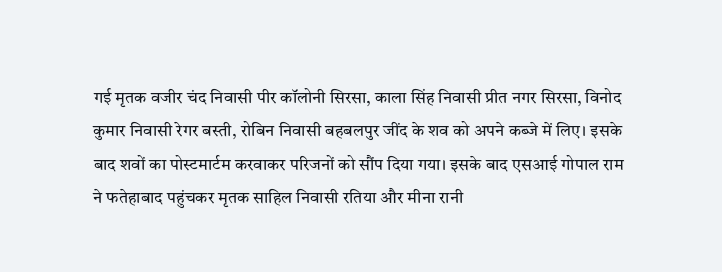गई मृतक वजीर चंद निवासी पीर कॉलोनी सिरसा, काला सिंह निवासी प्रीत नगर सिरसा, विनोद कुमार निवासी रेगर बस्ती, रोबिन निवासी बहबलपुर जींद के शव को अपने कब्जे में लिए। इसके बाद शवों का पोस्टमार्टम करवाकर परिजनों को सौंप दिया गया। इसके बाद एसआई गोपाल राम ने फतेहाबाद पहुंचकर मृतक साहिल निवासी रतिया और मीना रानी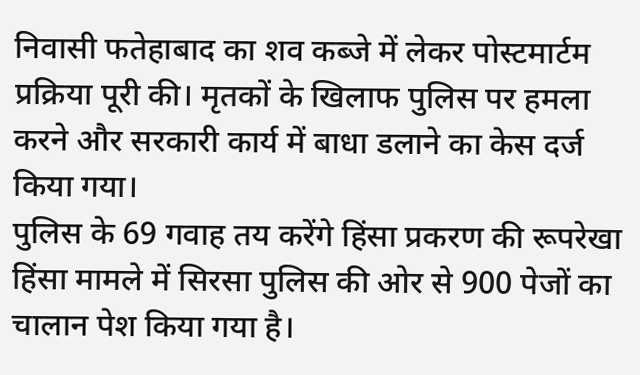निवासी फतेहाबाद का शव कब्जे में लेकर पोस्टमार्टम प्रक्रिया पूरी की। मृतकों के खिलाफ पुलिस पर हमला करने और सरकारी कार्य में बाधा डलाने का केस दर्ज किया गया।
पुलिस के 69 गवाह तय करेंगे हिंसा प्रकरण की रूपरेखा
हिंसा मामले में सिरसा पुलिस की ओर से 900 पेजों का चालान पेश किया गया है।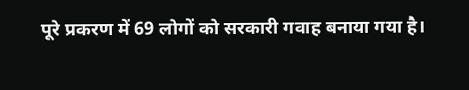पूरे प्रकरण में 69 लोगों को सरकारी गवाह बनाया गया है।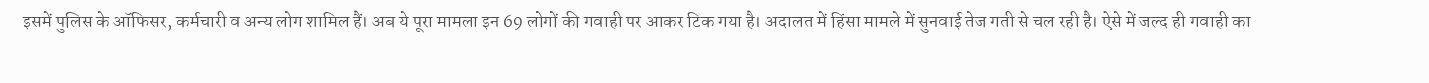इसमें पुलिस के ऑफिसर, कर्मचारी व अन्य लोग शामिल हैं। अब ये पूरा मामला इन 69 लोगों की गवाही पर आकर टिक गया है। अदालत में हिंसा मामले में सुनवाई तेज गती से चल रही है। ऐसे में जल्द ही गवाही का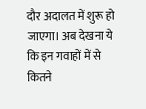दौर अदालत में शुरू हो जाएगा। अब देखना ये कि इन गवाहों में से कितने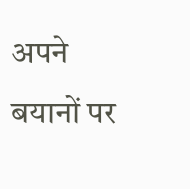अपने बयानों पर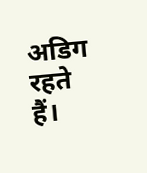अडिग रहते हैं।